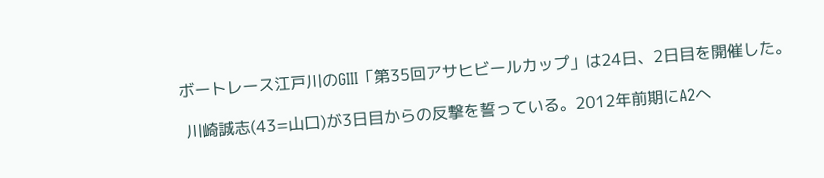ボートレース江戸川のGⅢ「第35回アサヒビールカップ」は24日、2日目を開催した。

 川崎誠志(43=山口)が3日目からの反撃を誓っている。2012年前期にA2へ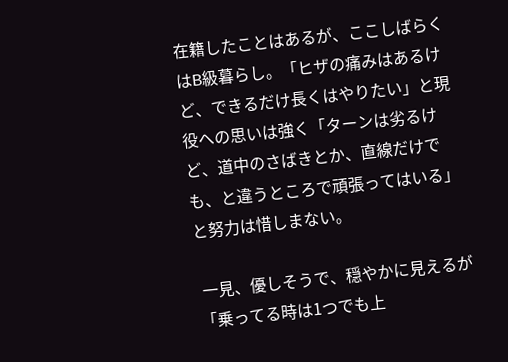在籍したことはあるが、ここしばらくはB級暮らし。「ヒザの痛みはあるけど、できるだけ長くはやりたい」と現役への思いは強く「ターンは劣るけど、道中のさばきとか、直線だけでも、と違うところで頑張ってはいる」と努力は惜しまない。

 一見、優しそうで、穏やかに見えるが「乗ってる時は1つでも上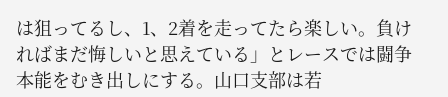は狙ってるし、1、2着を走ってたら楽しい。負ければまだ悔しいと思えている」とレースでは闘争本能をむき出しにする。山口支部は若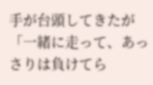手が台頭してきたが「一緒に走って、あっさりは負けてら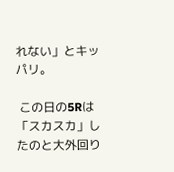れない」とキッパリ。

 この日の5Rは「スカスカ」したのと大外回り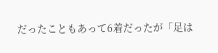だったこともあって6着だったが「足は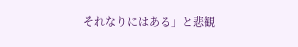それなりにはある」と悲観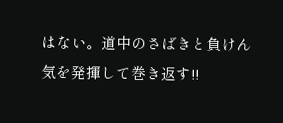はない。道中のさばきと負けん気を発揮して巻き返す!!